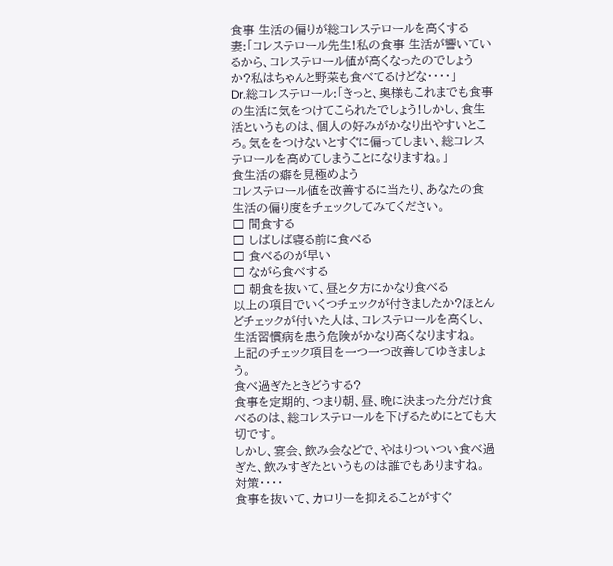食事 生活の偏りが総コレステロールを高くする
妻:「コレステロール先生!私の食事 生活が響いているから、コレステロール値が高くなったのでしょうか?私はちゃんと野菜も食べてるけどな・・・・」
Dr.総コレステロール:「きっと、奥様もこれまでも食事の生活に気をつけてこられたでしょう!しかし、食生活というものは、個人の好みがかなり出やすいところ。気ををつけないとすぐに偏ってしまい、総コレステロールを高めてしまうことになりますね。」
食生活の癖を見極めよう
コレステロール値を改善するに当たり、あなたの食生活の偏り度をチェックしてみてください。
□ 間食する
□ しばしば寝る前に食べる
□ 食べるのが早い
□ ながら食べする
□ 朝食を抜いて、昼と夕方にかなり食べる
以上の項目でいくつチェックが付きましたか?ほとんどチェックが付いた人は、コレステロールを高くし、生活習慣病を患う危険がかなり高くなりますね。
上記のチェック項目を一つ一つ改善してゆきましょう。
食べ過ぎたときどうする?
食事を定期的、つまり朝、昼、晩に決まった分だけ食べるのは、総コレステロールを下げるためにとても大切です。
しかし、宴会、飲み会などで、やはりついつい食べ過ぎた、飲みすぎたというものは誰でもありますね。
対策・・・・
食事を抜いて、カロリーを抑えることがすぐ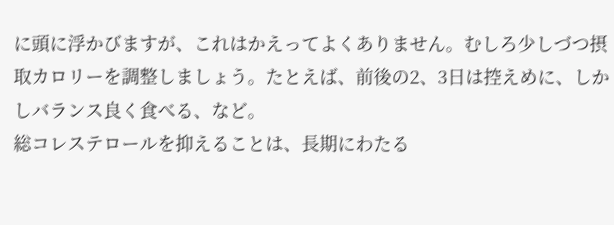に頭に浮かびますが、これはかえってよくありません。むしろ少しづつ摂取カロリーを調整しましょう。たとえば、前後の2、3日は控えめに、しかしバランス良く食べる、など。
総コレステロールを抑えることは、長期にわたる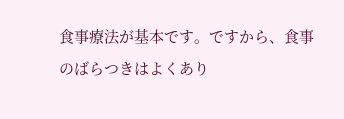食事療法が基本です。ですから、食事のばらつきはよくあり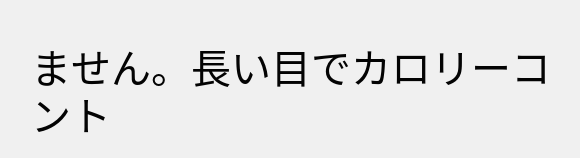ません。長い目でカロリーコント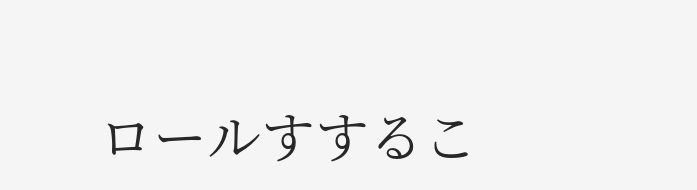ロールすするこ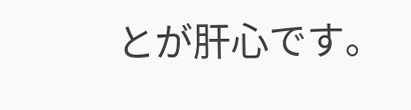とが肝心です。